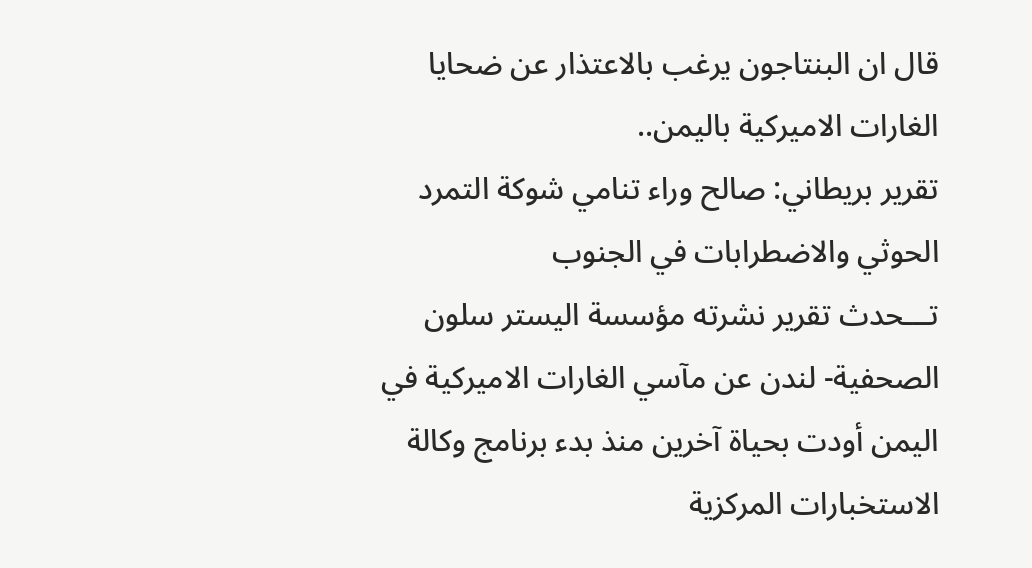قال ان البنتاجون يرغب بالاعتذار عن ضحايا الغارات الاميركية باليمن..
تقرير بريطاني: صالح وراء تنامي شوكة التمرد الحوثي والاضطرابات في الجنوب
تـــحدث تقرير نشرته مؤسسة اليستر سلون الصحفية- لندن عن مآسي الغارات الاميركية في اليمن أودت بحياة آخرين منذ بدء برنامج وكالة الاستخبارات المركزية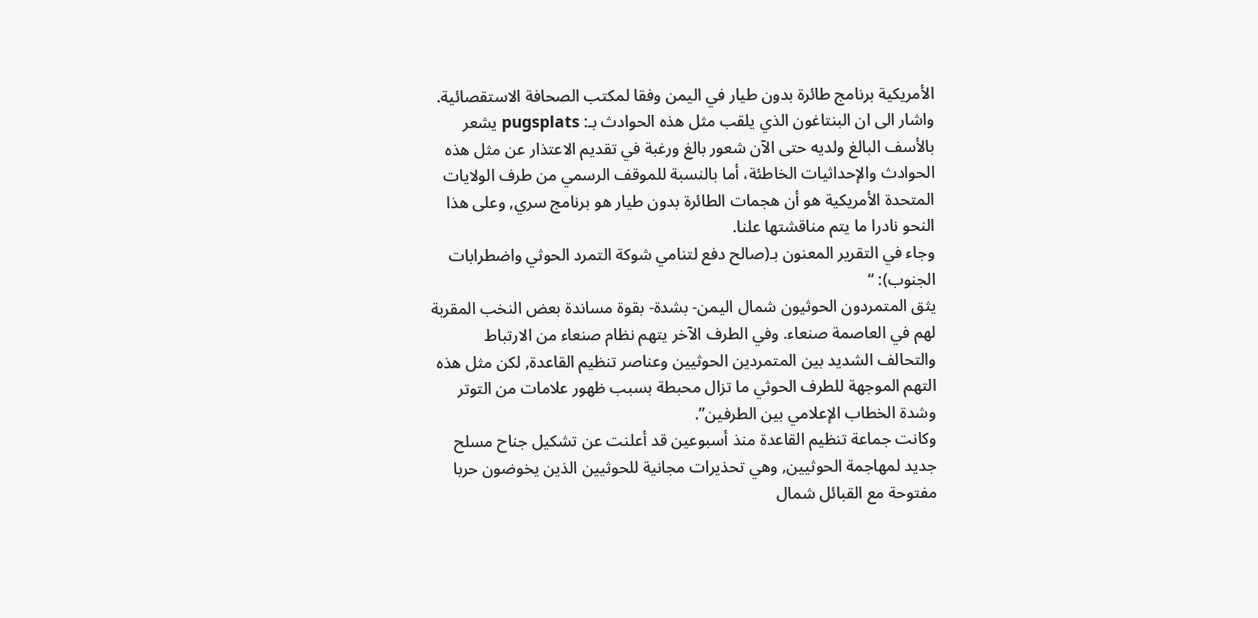الأمريكية برنامج طائرة بدون طيار في اليمن وفقا لمكتب الصحافة الاستقصائية.
واشار الى ان البنتاغون الذي يلقب مثل هذه الحوادث بـ: pugsplats يشعر بالأسف البالغ ولديه حتى الآن شعور بالغ ورغبة في تقديم الاعتذار عن مثل هذه الحوادث والإحداثيات الخاطئة، أما بالنسبة للموقف الرسمي من طرف الولايات المتحدة الأمريكية هو أن هجمات الطائرة بدون طيار هو برنامج سري, وعلى هذا النحو نادرا ما يتم مناقشتها علنا.
وجاء في التقرير المعنون بـ(صالح دفع لتنامي شوكة التمرد الحوثي واضطرابات الجنوب): “
يثق المتمردون الحوثيون شمال اليمن- بشدة- بقوة مساندة بعض النخب المقربة لهم في العاصمة صنعاء. وفي الطرف الآخر يتهم نظام صنعاء من الارتباط والتحالف الشديد بين المتمردين الحوثيين وعناصر تنظيم القاعدة, لكن مثل هذه التهم الموجهة للطرف الحوثي ما تزال محبطة بسبب ظهور علامات من التوتر وشدة الخطاب الإعلامي بين الطرفين”.
وكانت جماعة تنظيم القاعدة منذ أسبوعين قد أعلنت عن تشكيل جناح مسلح جديد لمهاجمة الحوثيين, وهي تحذيرات مجانية للحوثيين الذين يخوضون حربا مفتوحة مع القبائل شمال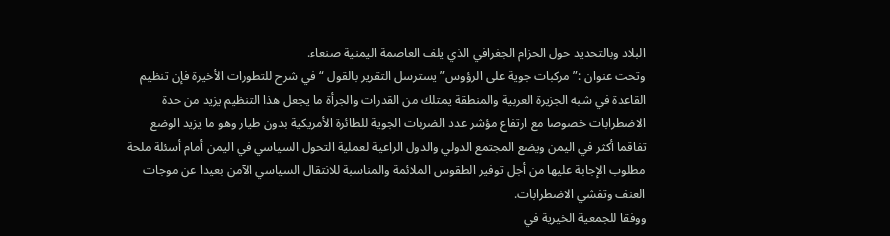البلاد وبالتحديد حول الحزام الجغرافي الذي يلف العاصمة اليمنية صنعاء.
وتحت عنوان :”مركبات جوية على الرؤوس” يسترسل التقرير بالقول “ في شرح للتطورات الأخيرة فإن تنظيم القاعدة في شبه الجزيرة العربية والمنطقة يمتلك من القدرات والجرأة ما يجعل هذا التنظيم يزيد من حدة الاضطرابات خصوصا مع ارتفاع مؤشر عدد الضربات الجوية للطائرة الأمريكية بدون طيار وهو ما يزيد الوضع تفاقما أكثر في اليمن ويضع المجتمع الدولي والدول الراعية لعملية التحول السياسي في اليمن أمام أسئلة ملحة مطلوب الإجابة عليها من أجل توفير الطقوس الملائمة والمناسبة للانتقال السياسي الآمن بعيدا عن موجات العنف وتفشي الاضطرابات.
ووفقا للجمعية الخيرية في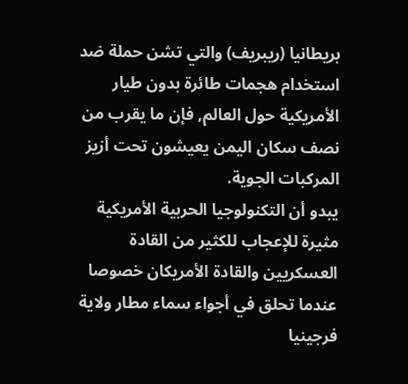بريطانيا (ريبريف) والتي تشن حملة ضد استخدام هجمات طائرة بدون طيار الأمريكية حول العالم, فإن ما يقرب من نصف سكان اليمن يعيشون تحت أزيز المركبات الجوية.
يبدو أن التكنولوجيا الحربية الأمريكية مثيرة للإعجاب للكثير من القادة العسكريين والقادة الأمريكان خصوصا عندما تحلق في أجواء سماء مطار ولاية فرجينيا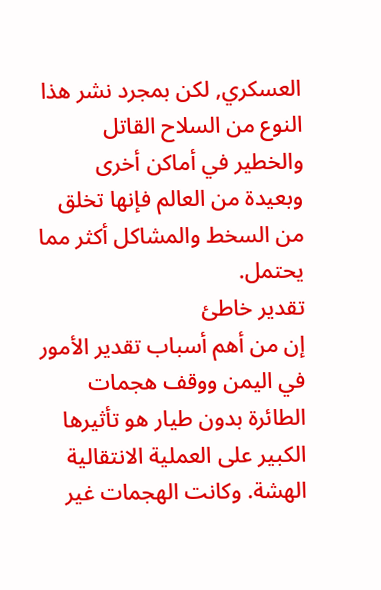العسكري, لكن بمجرد نشر هذا النوع من السلاح القاتل والخطير في أماكن أخرى وبعيدة من العالم فإنها تخلق من السخط والمشاكل أكثر مما يحتمل.
تقدير خاطئ
إن من أهم أسباب تقدير الأمور في اليمن ووقف هجمات الطائرة بدون طيار هو تأثيرها الكبير على العملية الانتقالية الهشة. وكانت الهجمات غير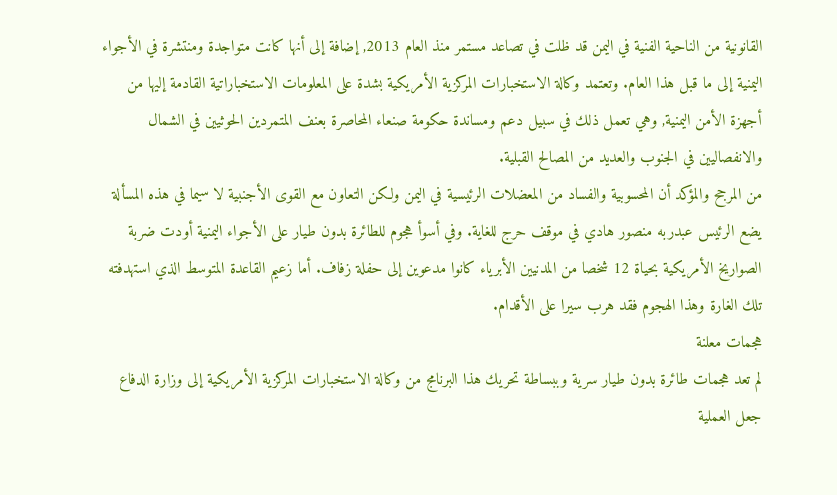القانونية من الناحية الفنية في اليمن قد ظلت في تصاعد مستمر منذ العام 2013, إضافة إلى أنها كانت متواجدة ومنتشرة في الأجواء اليمنية إلى ما قبل هذا العام. وتعتمد وكالة الاستخبارات المركزية الأمريكية بشدة على المعلومات الاستخباراتية القادمة إليها من أجهزة الأمن اليمنية, وهي تعمل ذلك في سبيل دعم ومساندة حكومة صنعاء المحاصرة بعنف المتمردين الحوثيين في الشمال والانفصاليين في الجنوب والعديد من المصالح القبلية.
من المرجح والمؤكد أن المحسوبية والفساد من المعضلات الرئيسية في اليمن ولكن التعاون مع القوى الأجنبية لا سيما في هذه المسألة يضع الرئيس عبدربه منصور هادي في موقف حرج للغاية. وفي أسوأ هجوم للطائرة بدون طيار على الأجواء اليمنية أودت ضربة الصواريخ الأمريكية بحياة 12 شخصا من المدنيين الأبرياء كانوا مدعوين إلى حفلة زفاف. أما زعيم القاعدة المتوسط الذي استهدفته تلك الغارة وهذا الهجوم فقد هرب سيرا على الأقدام.
هجمات معلنة
لم تعد هجمات طائرة بدون طيار سرية وببساطة تحريك هذا البرنامج من وكالة الاستخبارات المركزية الأمريكية إلى وزارة الدفاع جعل العملية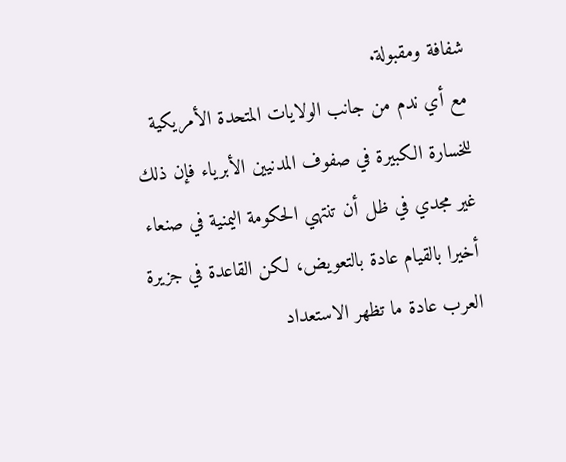شفافة ومقبولة.
مع أي ندم من جانب الولايات المتحدة الأمريكية للخسارة الكبيرة في صفوف المدنيين الأبرياء فإن ذلك غير مجدي في ظل أن تنتهي الحكومة اليمنية في صنعاء أخيرا بالقيام عادة بالتعويض، لكن القاعدة في جزيرة العرب عادة ما تظهر الاستعداد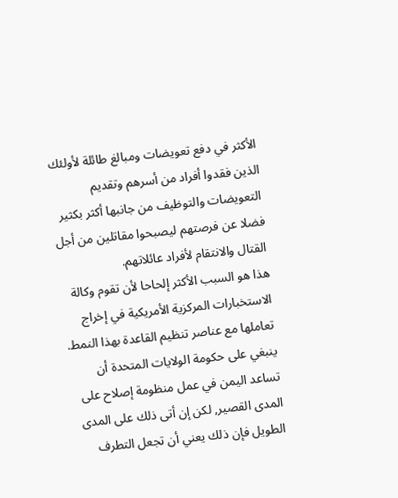الأكثر في دفع تعويضات ومبالغ طائلة لأولئك الذين فقدوا أفراد من أسرهم وتقديم التعويضات والتوظيف من جانبها أكثر بكثير فضلا عن فرصتهم ليصبحوا مقاتلين من أجل القتال والانتقام لأفراد عائلاتهم.
هذا هو السبب الأكثر إلحاحا لأن تقوم وكالة الاستخبارات المركزية الأمريكية في إخراج تعاملها مع عناصر تنظيم القاعدة بهذا النمط. ينبغي على حكومة الولايات المتحدة أن تساعد اليمن في عمل منظومة إصلاح على المدى القصير, لكن إن أتى ذلك على المدى الطويل فإن ذلك يعني أن تجعل التطرف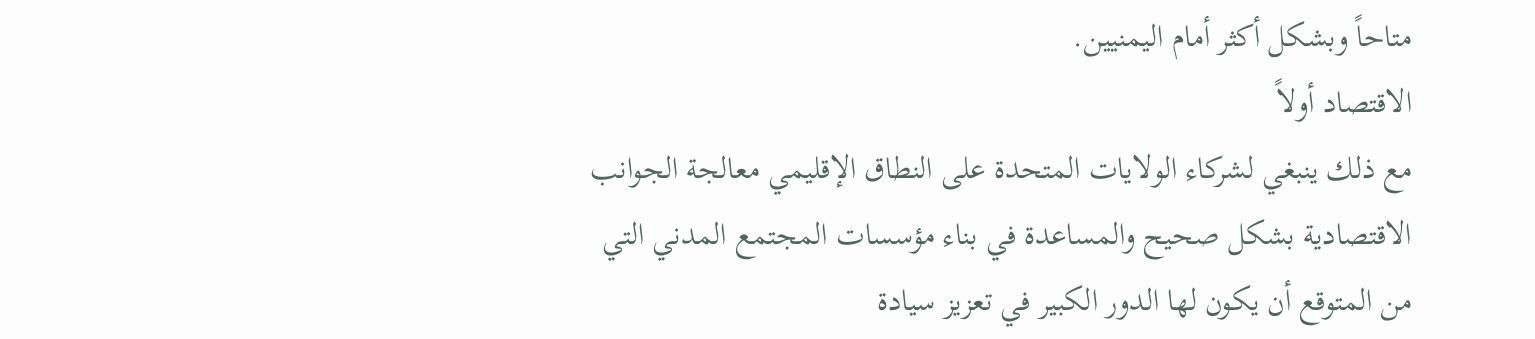متاحاً وبشكل أكثر أمام اليمنيين.
الاقتصاد أولاً
مع ذلك ينبغي لشركاء الولايات المتحدة على النطاق الإقليمي معالجة الجوانب الاقتصادية بشكل صحيح والمساعدة في بناء مؤسسات المجتمع المدني التي من المتوقع أن يكون لها الدور الكبير في تعزيز سيادة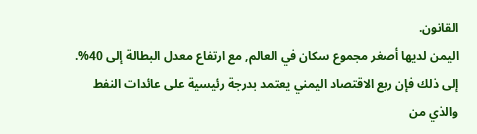القانون.
اليمن لديها أصغر مجموع سكان في العالم, مع ارتفاع معدل البطالة إلى 40%. إلى ذلك فإن ربع الاقتصاد اليمني يعتمد بدرجة رئيسية على عائدات النفط والذي من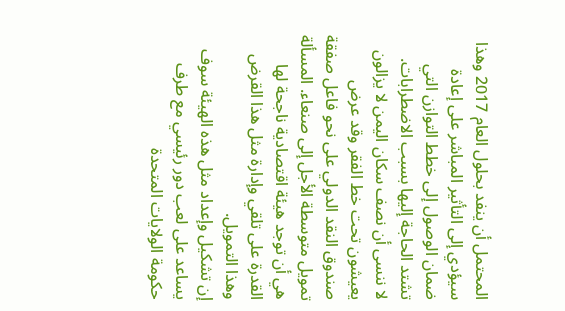المحتمل أن ينفد بحلول العام 2017 وهذا سيؤدي إلى التأثير المباشر على إعادة ضمان الوصول إلى خطط التوازن التي تشتد الحاجة إليها بسبب الاضطرابات.
لا ننسى أن نصف سكان اليمن لا يزالون يعيشون تحت خط الفقر وقد عرض صندوق النقد الدولي على نحو فاعل صفقة تمويل متوسطة الأجل إلى صنعاء. المسألة هي أن توجد هيئة اقتصادية ناجحة لها القدرة على تلقي وإدارة مثل هذا القرض وهذا التمويل.
إن تشكيل وإعداد مثل هذه الهيئة سوف يساعد على لعب دور رئيسي مع طرف حكومة الولايات المتحدة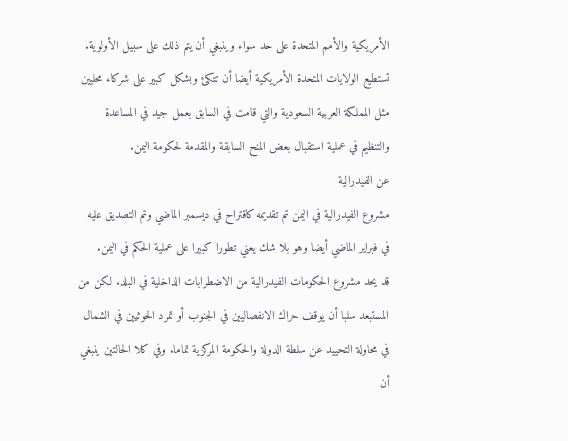الأمريكية والأمم المتحدة على حد سواء وينبغي أن يتم ذلك على سبيل الأولوية.
تستطيع الولايات المتحدة الأمريكية أيضا أن تتكئ وبشكل كبير على شركاء محليين مثل المملكة العربية السعودية والتي قامت في السابق بعمل جيد في المساعدة والتنظيم في عملية استقبال بعض المنح السابقة والمقدمة لحكومة اليمن.
عن الفيدرالية
مشروع الفيدرالية في اليمن تم تقديمه كاقتراح في ديسمبر الماضي وتم التصديق عليه في فبراير الماضي أيضا وهو بلا شك يعني تطورا كبيرا على عملية الحكم في اليمن.
قد يحد مشروع الحكومات الفيدرالية من الاضطرابات الداخلية في البلد. لكن من المستبعد سلبا أن يوقف حراك الانفصاليين في الجنوب أو تمرد الحوثيين في الشمال في محاولة التحييد عن سلطة الدولة والحكومة المركزية تماما. وفي كلا الحالتين ينبغي أن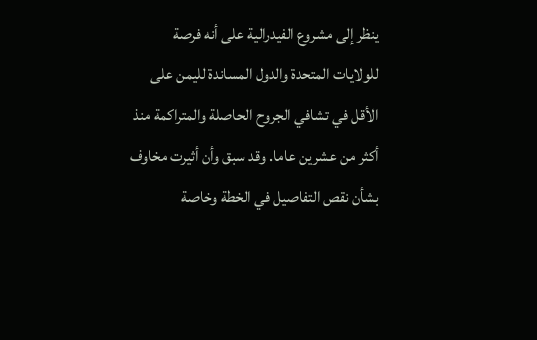ينظر إلى مشروع الفيدرالية على أنه فرصة للولايات المتحدة والدول المساندة لليمن على الأقل في تشافي الجروح الحاصلة والمتراكمة منذ أكثر من عشرين عاما. وقد سبق وأن أثيرت مخاوف بشأن نقص التفاصيل في الخطة وخاصة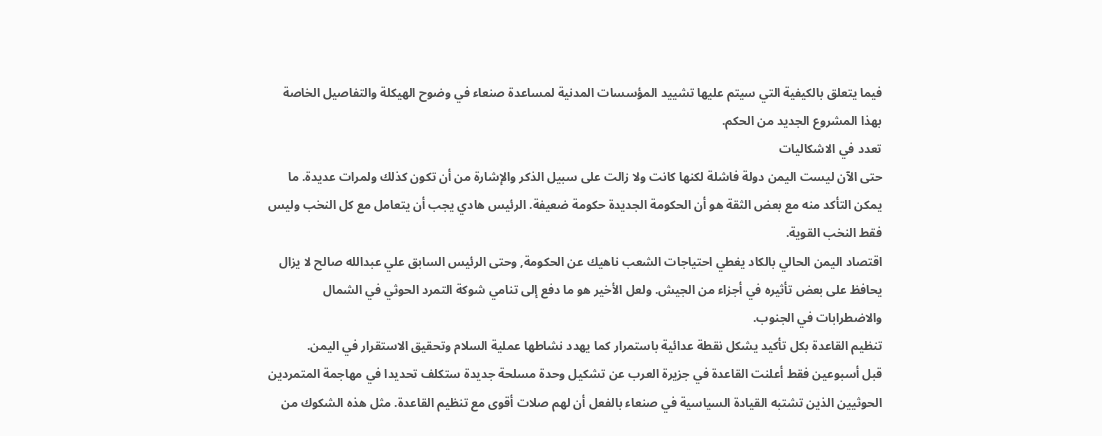فيما يتعلق بالكيفية التي سيتم عليها تشييد المؤسسات المدنية لمساعدة صنعاء في وضوح الهيكلة والتفاصيل الخاصة بهذا المشروع الجديد من الحكم.
تعدد في الاشكاليات
حتى الآن ليست اليمن دولة فاشلة لكنها كانت ولا زالت على سبيل الذكر والإشارة من أن تكون كذلك ولمرات عديدة. ما يمكن التأكد منه مع بعض الثقة هو أن الحكومة الجديدة حكومة ضعيفة. الرئيس هادي يجب أن يتعامل مع كل النخب وليس فقط النخب القوية.
اقتصاد اليمن الحالي بالكاد يغطي احتياجات الشعب ناهيك عن الحكومة, وحتى الرئيس السابق علي عبدالله صالح لا يزال يحافظ على بعض تأثيره في أجزاء من الجيش. ولعل الأخير هو ما دفع إلى تنامي شوكة التمرد الحوثي في الشمال والاضطرابات في الجنوب.
تنظيم القاعدة بكل تأكيد يشكل نقطة عدائية باستمرار كما يهدد نشاطها عملية السلام وتحقيق الاستقرار في اليمن.
قبل أسبوعين فقط أعلنت القاعدة في جزيرة العرب عن تشكيل وحدة مسلحة جديدة ستكلف تحديدا في مهاجمة المتمردين الحوثيين الذين تشتبه القيادة السياسية في صنعاء بالفعل أن لهم صلات أقوى مع تنظيم القاعدة. مثل هذه الشكوك من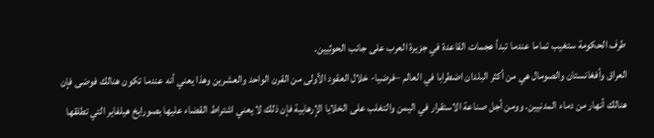طرف الحكومة ستغيب تماما عندما تبدأ هجمات القاعدة في جزيرة العرب على جانب الحوثيين.
العراق وأفغانستان والصومال هي من أكثر البلدان اضطرابا في العالم –فرضيا- خلال العقود الأولى من القرن الواحد والعشرين وهذا يعني أنه عندما تكون هنالك فوضى فإن هنالك أنهار من دماء المدنيين. وومن أجل صناعة الاستقرار في اليمن والتغلب على الخلايا الإرهابية فإن ذلك لا يعني اشتراط القضاء عليها بصورايخ هيلفاير التي تطلقها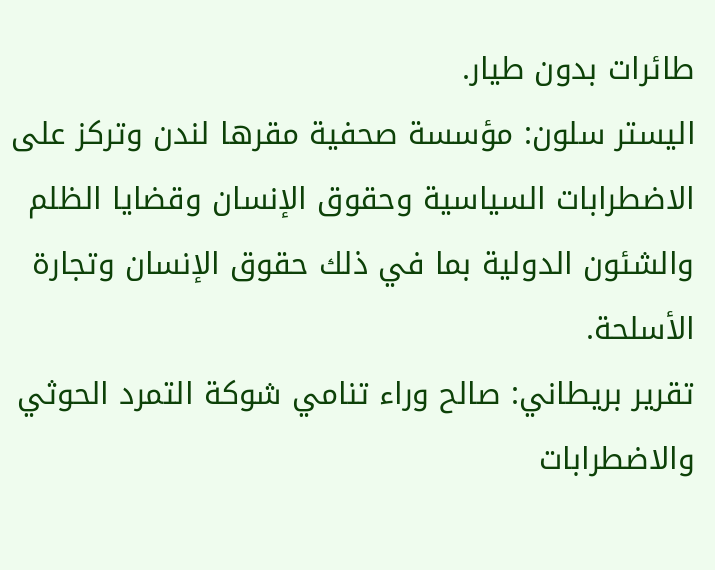طائرات بدون طيار.
اليستر سلون: مؤسسة صحفية مقرها لندن وتركز على الاضطرابات السياسية وحقوق الإنسان وقضايا الظلم والشئون الدولية بما في ذلك حقوق الإنسان وتجارة الأسلحة.
تقرير بريطاني: صالح وراء تنامي شوكة التمرد الحوثي والاضطرابات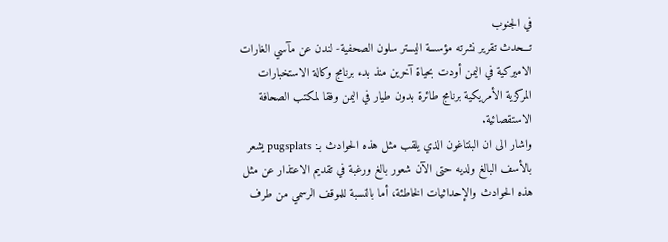في الجنوب
تـــحدث تقرير نشرته مؤسسة اليستر سلون الصحفية- لندن عن مآسي الغارات الاميركية في اليمن أودت بحياة آخرين منذ بدء برنامج وكالة الاستخبارات المركزية الأمريكية برنامج طائرة بدون طيار في اليمن وفقا لمكتب الصحافة الاستقصائية.
واشار الى ان البنتاغون الذي يلقب مثل هذه الحوادث بـ: pugsplats يشعر بالأسف البالغ ولديه حتى الآن شعور بالغ ورغبة في تقديم الاعتذار عن مثل هذه الحوادث والإحداثيات الخاطئة، أما بالنسبة للموقف الرسمي من طرف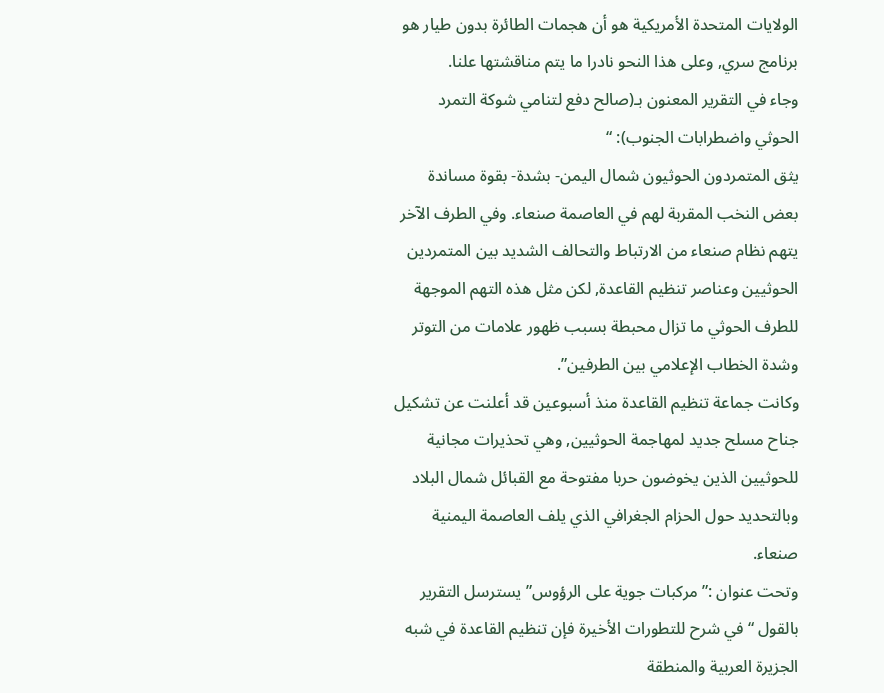الولايات المتحدة الأمريكية هو أن هجمات الطائرة بدون طيار هو برنامج سري, وعلى هذا النحو نادرا ما يتم مناقشتها علنا.
وجاء في التقرير المعنون بـ(صالح دفع لتنامي شوكة التمرد الحوثي واضطرابات الجنوب): “
يثق المتمردون الحوثيون شمال اليمن- بشدة- بقوة مساندة بعض النخب المقربة لهم في العاصمة صنعاء. وفي الطرف الآخر يتهم نظام صنعاء من الارتباط والتحالف الشديد بين المتمردين الحوثيين وعناصر تنظيم القاعدة, لكن مثل هذه التهم الموجهة للطرف الحوثي ما تزال محبطة بسبب ظهور علامات من التوتر وشدة الخطاب الإعلامي بين الطرفين”.
وكانت جماعة تنظيم القاعدة منذ أسبوعين قد أعلنت عن تشكيل جناح مسلح جديد لمهاجمة الحوثيين, وهي تحذيرات مجانية للحوثيين الذين يخوضون حربا مفتوحة مع القبائل شمال البلاد وبالتحديد حول الحزام الجغرافي الذي يلف العاصمة اليمنية صنعاء.
وتحت عنوان :”مركبات جوية على الرؤوس” يسترسل التقرير بالقول “ في شرح للتطورات الأخيرة فإن تنظيم القاعدة في شبه الجزيرة العربية والمنطقة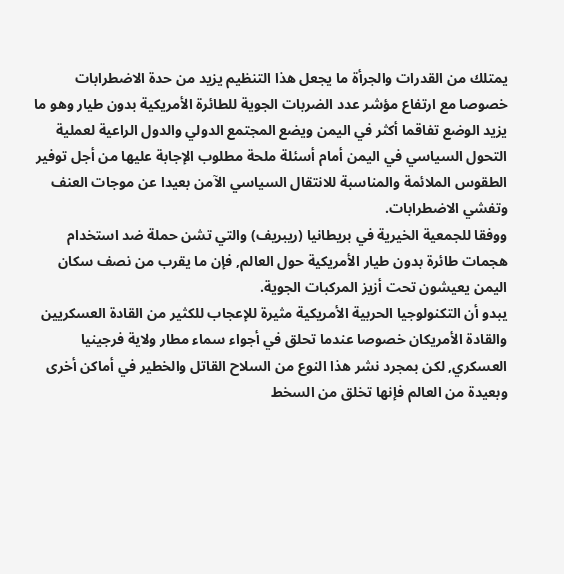يمتلك من القدرات والجرأة ما يجعل هذا التنظيم يزيد من حدة الاضطرابات خصوصا مع ارتفاع مؤشر عدد الضربات الجوية للطائرة الأمريكية بدون طيار وهو ما يزيد الوضع تفاقما أكثر في اليمن ويضع المجتمع الدولي والدول الراعية لعملية التحول السياسي في اليمن أمام أسئلة ملحة مطلوب الإجابة عليها من أجل توفير الطقوس الملائمة والمناسبة للانتقال السياسي الآمن بعيدا عن موجات العنف وتفشي الاضطرابات.
ووفقا للجمعية الخيرية في بريطانيا (ريبريف) والتي تشن حملة ضد استخدام هجمات طائرة بدون طيار الأمريكية حول العالم, فإن ما يقرب من نصف سكان اليمن يعيشون تحت أزيز المركبات الجوية.
يبدو أن التكنولوجيا الحربية الأمريكية مثيرة للإعجاب للكثير من القادة العسكريين والقادة الأمريكان خصوصا عندما تحلق في أجواء سماء مطار ولاية فرجينيا العسكري, لكن بمجرد نشر هذا النوع من السلاح القاتل والخطير في أماكن أخرى وبعيدة من العالم فإنها تخلق من السخط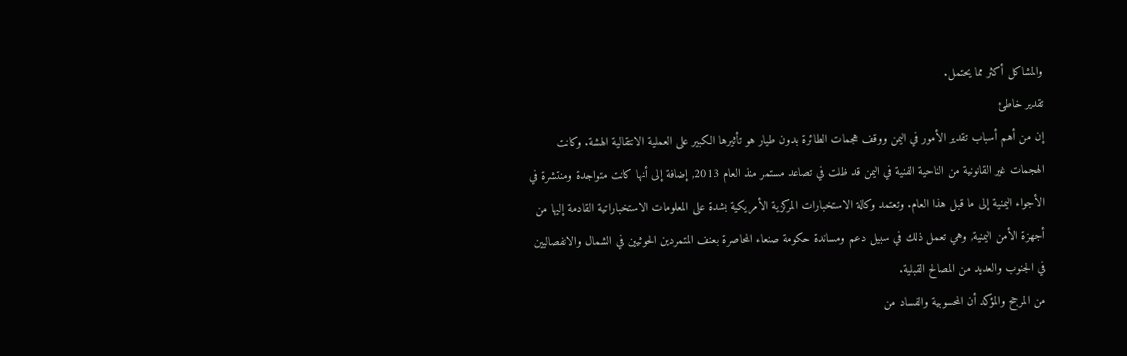والمشاكل أكثر مما يحتمل.
تقدير خاطئ
إن من أهم أسباب تقدير الأمور في اليمن ووقف هجمات الطائرة بدون طيار هو تأثيرها الكبير على العملية الانتقالية الهشة. وكانت الهجمات غير القانونية من الناحية الفنية في اليمن قد ظلت في تصاعد مستمر منذ العام 2013, إضافة إلى أنها كانت متواجدة ومنتشرة في الأجواء اليمنية إلى ما قبل هذا العام. وتعتمد وكالة الاستخبارات المركزية الأمريكية بشدة على المعلومات الاستخباراتية القادمة إليها من أجهزة الأمن اليمنية, وهي تعمل ذلك في سبيل دعم ومساندة حكومة صنعاء المحاصرة بعنف المتمردين الحوثيين في الشمال والانفصاليين في الجنوب والعديد من المصالح القبلية.
من المرجح والمؤكد أن المحسوبية والفساد من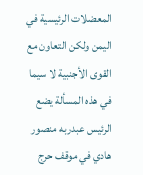المعضلات الرئيسية في اليمن ولكن التعاون مع القوى الأجنبية لا سيما في هذه المسألة يضع الرئيس عبدربه منصور هادي في موقف حرج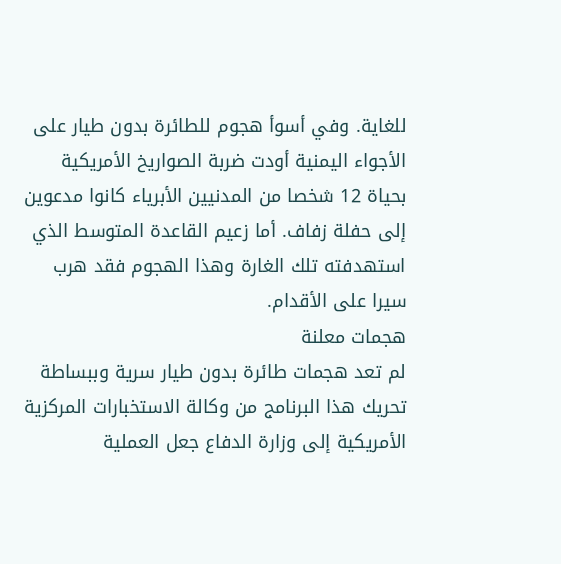للغاية. وفي أسوأ هجوم للطائرة بدون طيار على الأجواء اليمنية أودت ضربة الصواريخ الأمريكية بحياة 12 شخصا من المدنيين الأبرياء كانوا مدعوين إلى حفلة زفاف. أما زعيم القاعدة المتوسط الذي استهدفته تلك الغارة وهذا الهجوم فقد هرب سيرا على الأقدام.
هجمات معلنة
لم تعد هجمات طائرة بدون طيار سرية وببساطة تحريك هذا البرنامج من وكالة الاستخبارات المركزية الأمريكية إلى وزارة الدفاع جعل العملية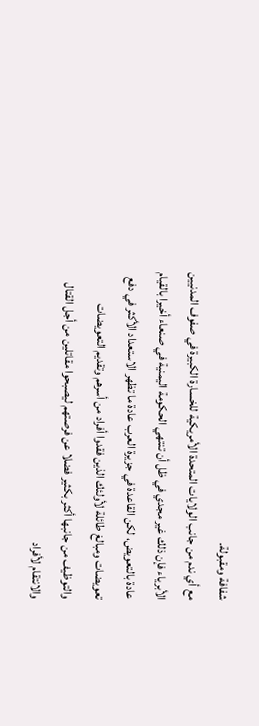شفافة ومقبولة.
مع أي ندم من جانب الولايات المتحدة الأمريكية للخسارة الكبيرة في صفوف المدنيين الأبرياء فإن ذلك غير مجدي في ظل أن تنتهي الحكومة اليمنية في صنعاء أخيرا بالقيام عادة بالتعويض، لكن القاعدة في جزيرة العرب عادة ما تظهر الاستعداد الأكثر في دفع تعويضات ومبالغ طائلة لأولئك الذين فقدوا أفراد من أسرهم وتقديم التعويضات والتوظيف من جانبها أكثر بكثير فضلا عن فرصتهم ليصبحوا مقاتلين من أجل القتال والانتقام لأفراد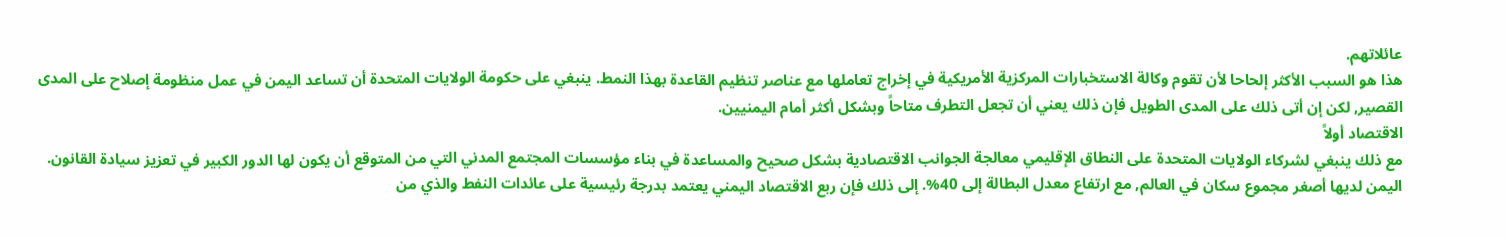عائلاتهم.
هذا هو السبب الأكثر إلحاحا لأن تقوم وكالة الاستخبارات المركزية الأمريكية في إخراج تعاملها مع عناصر تنظيم القاعدة بهذا النمط. ينبغي على حكومة الولايات المتحدة أن تساعد اليمن في عمل منظومة إصلاح على المدى القصير, لكن إن أتى ذلك على المدى الطويل فإن ذلك يعني أن تجعل التطرف متاحاً وبشكل أكثر أمام اليمنيين.
الاقتصاد أولاً
مع ذلك ينبغي لشركاء الولايات المتحدة على النطاق الإقليمي معالجة الجوانب الاقتصادية بشكل صحيح والمساعدة في بناء مؤسسات المجتمع المدني التي من المتوقع أن يكون لها الدور الكبير في تعزيز سيادة القانون.
اليمن لديها أصغر مجموع سكان في العالم, مع ارتفاع معدل البطالة إلى 40%. إلى ذلك فإن ربع الاقتصاد اليمني يعتمد بدرجة رئيسية على عائدات النفط والذي من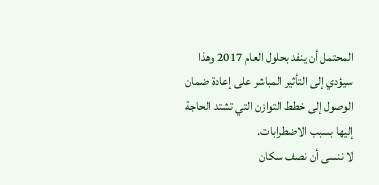المحتمل أن ينفد بحلول العام 2017 وهذا سيؤدي إلى التأثير المباشر على إعادة ضمان الوصول إلى خطط التوازن التي تشتد الحاجة إليها بسبب الاضطرابات.
لا ننسى أن نصف سكان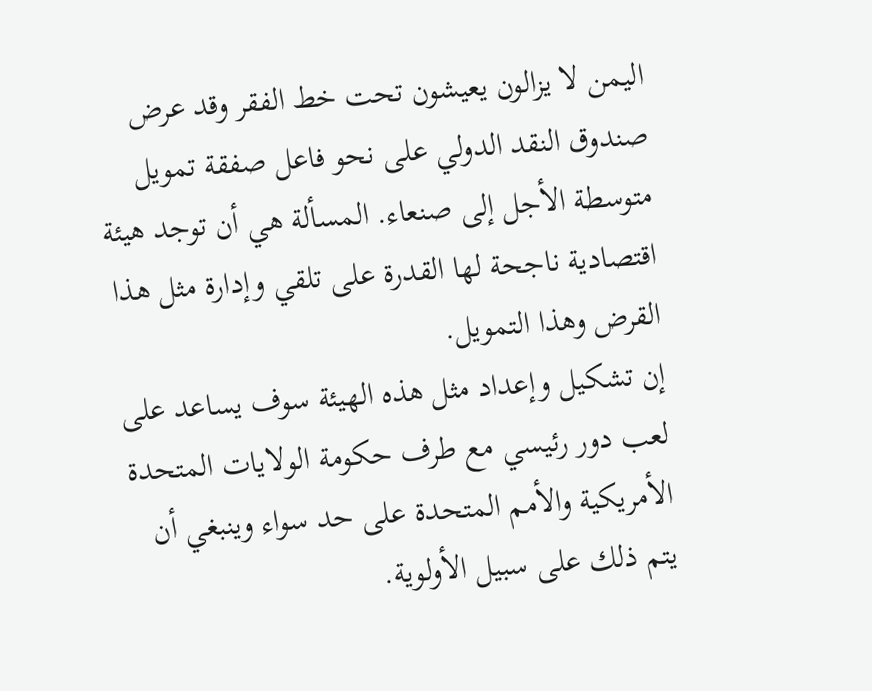اليمن لا يزالون يعيشون تحت خط الفقر وقد عرض صندوق النقد الدولي على نحو فاعل صفقة تمويل متوسطة الأجل إلى صنعاء. المسألة هي أن توجد هيئة اقتصادية ناجحة لها القدرة على تلقي وإدارة مثل هذا القرض وهذا التمويل.
إن تشكيل وإعداد مثل هذه الهيئة سوف يساعد على لعب دور رئيسي مع طرف حكومة الولايات المتحدة الأمريكية والأمم المتحدة على حد سواء وينبغي أن يتم ذلك على سبيل الأولوية.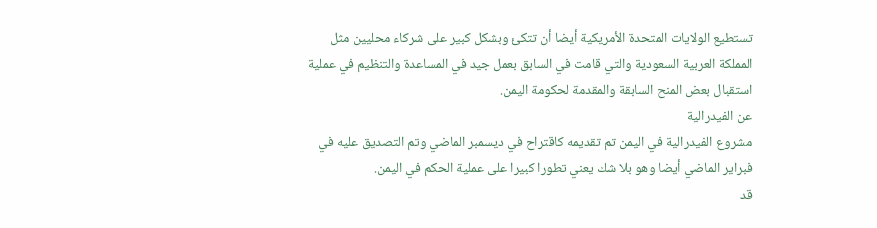تستطيع الولايات المتحدة الأمريكية أيضا أن تتكئ وبشكل كبير على شركاء محليين مثل المملكة العربية السعودية والتي قامت في السابق بعمل جيد في المساعدة والتنظيم في عملية استقبال بعض المنح السابقة والمقدمة لحكومة اليمن.
عن الفيدرالية
مشروع الفيدرالية في اليمن تم تقديمه كاقتراح في ديسمبر الماضي وتم التصديق عليه في فبراير الماضي أيضا وهو بلا شك يعني تطورا كبيرا على عملية الحكم في اليمن.
قد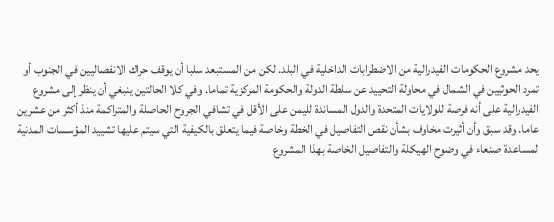يحد مشروع الحكومات الفيدرالية من الاضطرابات الداخلية في البلد. لكن من المستبعد سلبا أن يوقف حراك الانفصاليين في الجنوب أو تمرد الحوثيين في الشمال في محاولة التحييد عن سلطة الدولة والحكومة المركزية تماما. وفي كلا الحالتين ينبغي أن ينظر إلى مشروع الفيدرالية على أنه فرصة للولايات المتحدة والدول المساندة لليمن على الأقل في تشافي الجروح الحاصلة والمتراكمة منذ أكثر من عشرين عاما. وقد سبق وأن أثيرت مخاوف بشأن نقص التفاصيل في الخطة وخاصة فيما يتعلق بالكيفية التي سيتم عليها تشييد المؤسسات المدنية لمساعدة صنعاء في وضوح الهيكلة والتفاصيل الخاصة بهذا المشروع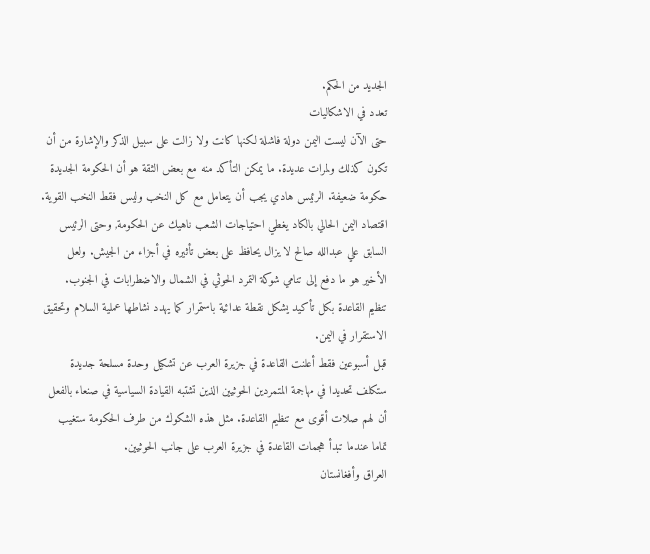الجديد من الحكم.
تعدد في الاشكاليات
حتى الآن ليست اليمن دولة فاشلة لكنها كانت ولا زالت على سبيل الذكر والإشارة من أن تكون كذلك ولمرات عديدة. ما يمكن التأكد منه مع بعض الثقة هو أن الحكومة الجديدة حكومة ضعيفة. الرئيس هادي يجب أن يتعامل مع كل النخب وليس فقط النخب القوية.
اقتصاد اليمن الحالي بالكاد يغطي احتياجات الشعب ناهيك عن الحكومة, وحتى الرئيس السابق علي عبدالله صالح لا يزال يحافظ على بعض تأثيره في أجزاء من الجيش. ولعل الأخير هو ما دفع إلى تنامي شوكة التمرد الحوثي في الشمال والاضطرابات في الجنوب.
تنظيم القاعدة بكل تأكيد يشكل نقطة عدائية باستمرار كما يهدد نشاطها عملية السلام وتحقيق الاستقرار في اليمن.
قبل أسبوعين فقط أعلنت القاعدة في جزيرة العرب عن تشكيل وحدة مسلحة جديدة ستكلف تحديدا في مهاجمة المتمردين الحوثيين الذين تشتبه القيادة السياسية في صنعاء بالفعل أن لهم صلات أقوى مع تنظيم القاعدة. مثل هذه الشكوك من طرف الحكومة ستغيب تماما عندما تبدأ هجمات القاعدة في جزيرة العرب على جانب الحوثيين.
العراق وأفغانستان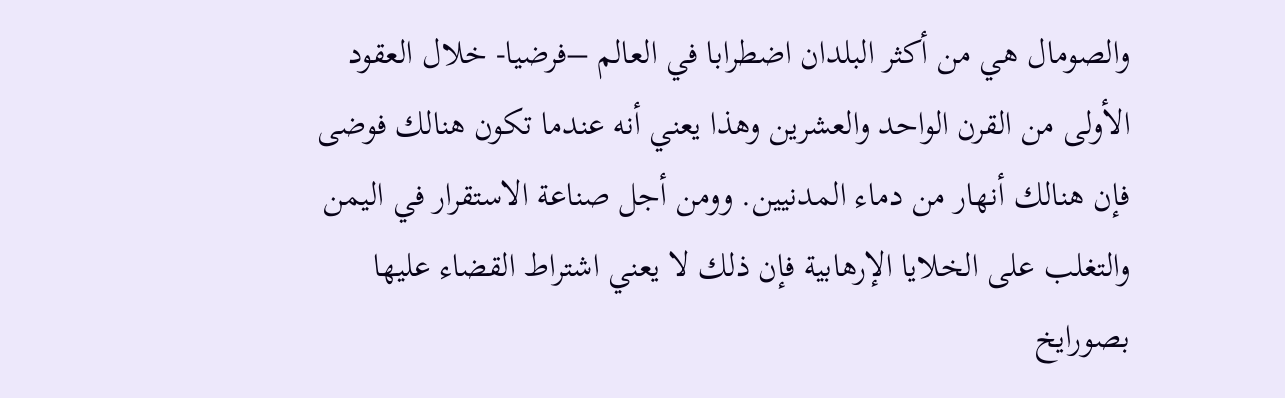والصومال هي من أكثر البلدان اضطرابا في العالم –فرضيا- خلال العقود الأولى من القرن الواحد والعشرين وهذا يعني أنه عندما تكون هنالك فوضى فإن هنالك أنهار من دماء المدنيين. وومن أجل صناعة الاستقرار في اليمن والتغلب على الخلايا الإرهابية فإن ذلك لا يعني اشتراط القضاء عليها بصورايخ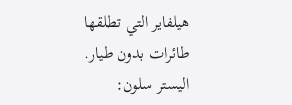هيلفاير التي تطلقها طائرات بدون طيار.
اليستر سلون: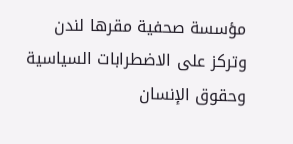مؤسسة صحفية مقرها لندن وتركز على الاضطرابات السياسية وحقوق الإنسان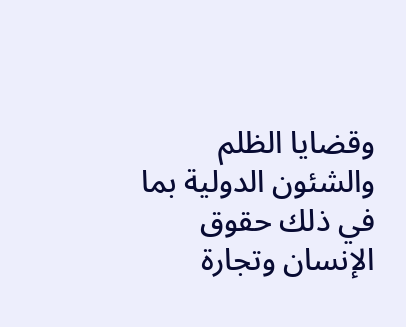وقضايا الظلم والشئون الدولية بما في ذلك حقوق الإنسان وتجارة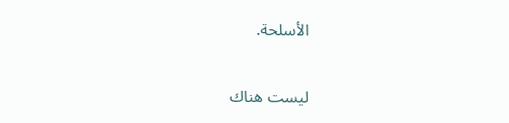الأسلحة.

ليست هناك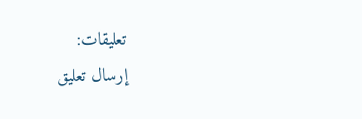تعليقات:
إرسال تعليق